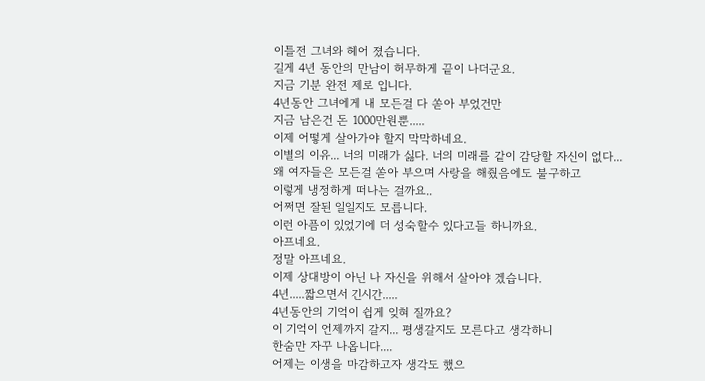이틀전 그녀와 헤어 졌습니다.
길게 4년 동안의 만남이 허무하게 끝이 나더군요.
지금 기분 완전 제로 입니다.
4년동안 그녀에게 내 모든걸 다 쏟아 부었건만
지금 남은건 돈 1000만원뿐.....
이제 어떻게 살아가야 할지 막막하네요.
이별의 이유... 너의 미래가 싫다. 너의 미래를 같이 감당할 자신이 없다...
왜 여자들은 모든걸 쏟아 부으며 사랑을 해줬음에도 불구하고
이렇게 냉정하게 떠나는 걸까요..
어쩌면 잘된 일일지도 모릅니다.
이런 아픔이 있었기에 더 성숙할수 있다고들 하니까요.
아프네요.
정말 아프네요.
이제 상대방이 아닌 나 자신을 위해서 살아야 겠습니다.
4년.....짧으면서 긴시간.....
4년동안의 기억이 쉽게 잊혀 질까요?
이 기억이 언제까지 갈지... 평생갈지도 모른다고 생각하니
한숨만 자꾸 나옵니다....
어제는 이생을 마감하고자 생각도 했으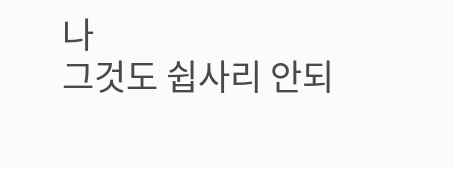나
그것도 쉽사리 안되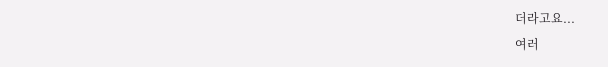더라고요...
여러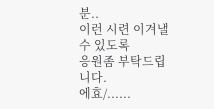분..
이런 시련 이겨낼수 있도록
응원좀 부탁드립니다.
에효/......